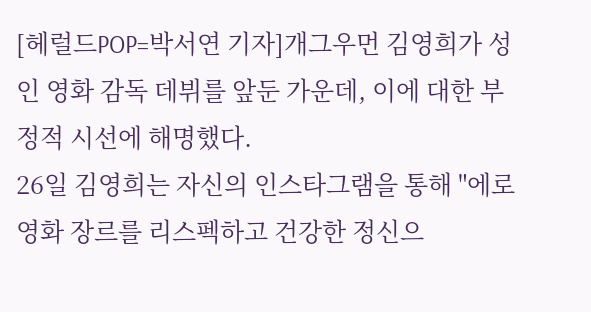[헤럴드POP=박서연 기자]개그우먼 김영희가 성인 영화 감독 데뷔를 앞둔 가운데, 이에 대한 부정적 시선에 해명했다.
26일 김영희는 자신의 인스타그램을 통해 "에로영화 장르를 리스펙하고 건강한 정신으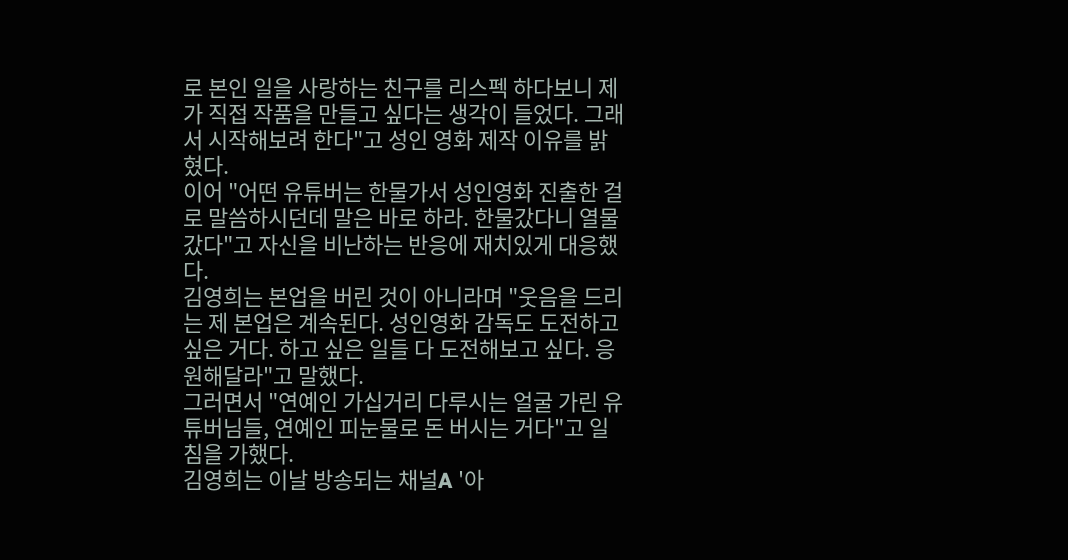로 본인 일을 사랑하는 친구를 리스펙 하다보니 제가 직접 작품을 만들고 싶다는 생각이 들었다. 그래서 시작해보려 한다"고 성인 영화 제작 이유를 밝혔다.
이어 "어떤 유튜버는 한물가서 성인영화 진출한 걸로 말씀하시던데 말은 바로 하라. 한물갔다니 열물갔다"고 자신을 비난하는 반응에 재치있게 대응했다.
김영희는 본업을 버린 것이 아니라며 "웃음을 드리는 제 본업은 계속된다. 성인영화 감독도 도전하고 싶은 거다. 하고 싶은 일들 다 도전해보고 싶다. 응원해달라"고 말했다.
그러면서 "연예인 가십거리 다루시는 얼굴 가린 유튜버님들, 연예인 피눈물로 돈 버시는 거다"고 일침을 가했다.
김영희는 이날 방송되는 채널A '아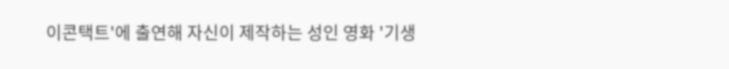이콘택트'에 출연해 자신이 제작하는 성인 영화 '기생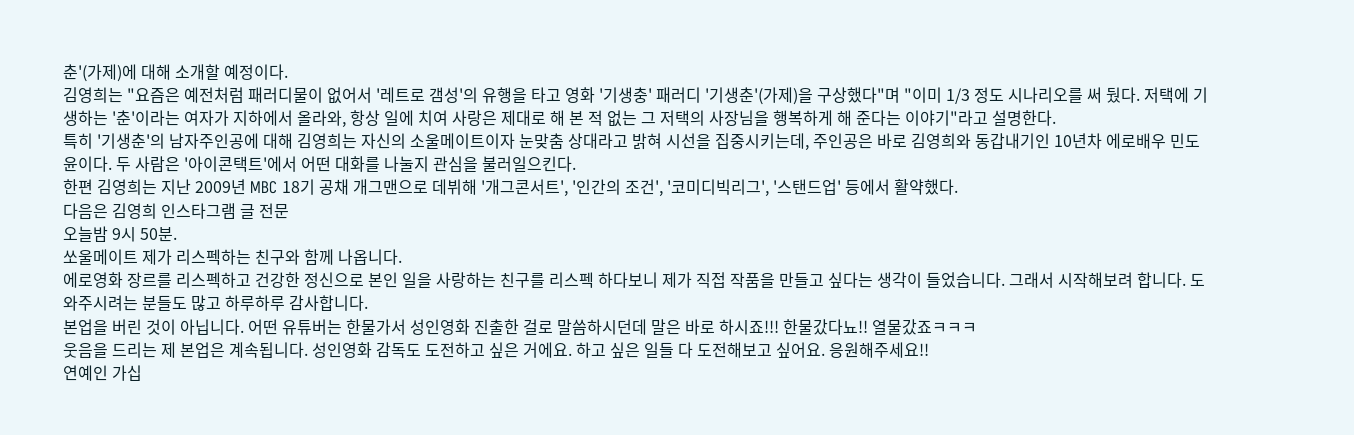춘'(가제)에 대해 소개할 예정이다.
김영희는 "요즘은 예전처럼 패러디물이 없어서 '레트로 갬성'의 유행을 타고 영화 '기생충' 패러디 '기생춘'(가제)을 구상했다"며 "이미 1/3 정도 시나리오를 써 뒀다. 저택에 기생하는 '춘'이라는 여자가 지하에서 올라와, 항상 일에 치여 사랑은 제대로 해 본 적 없는 그 저택의 사장님을 행복하게 해 준다는 이야기"라고 설명한다.
특히 '기생춘'의 남자주인공에 대해 김영희는 자신의 소울메이트이자 눈맞춤 상대라고 밝혀 시선을 집중시키는데, 주인공은 바로 김영희와 동갑내기인 10년차 에로배우 민도윤이다. 두 사람은 '아이콘택트'에서 어떤 대화를 나눌지 관심을 불러일으킨다.
한편 김영희는 지난 2009년 MBC 18기 공채 개그맨으로 데뷔해 '개그콘서트', '인간의 조건', '코미디빅리그', '스탠드업' 등에서 활약했다.
다음은 김영희 인스타그램 글 전문
오늘밤 9시 50분.
쏘울메이트 제가 리스펙하는 친구와 함께 나옵니다.
에로영화 장르를 리스펙하고 건강한 정신으로 본인 일을 사랑하는 친구를 리스펙 하다보니 제가 직접 작품을 만들고 싶다는 생각이 들었습니다. 그래서 시작해보려 합니다. 도와주시려는 분들도 많고 하루하루 감사합니다.
본업을 버린 것이 아닙니다. 어떤 유튜버는 한물가서 성인영화 진출한 걸로 말씀하시던데 말은 바로 하시죠!!! 한물갔다뇨!! 열물갔죠ㅋㅋㅋ
웃음을 드리는 제 본업은 계속됩니다. 성인영화 감독도 도전하고 싶은 거에요. 하고 싶은 일들 다 도전해보고 싶어요. 응원해주세요!!
연예인 가십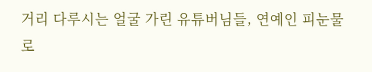거리 다루시는 얼굴 가린 유튜버님들, 연예인 피눈물로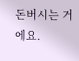돈버시는 거에요.